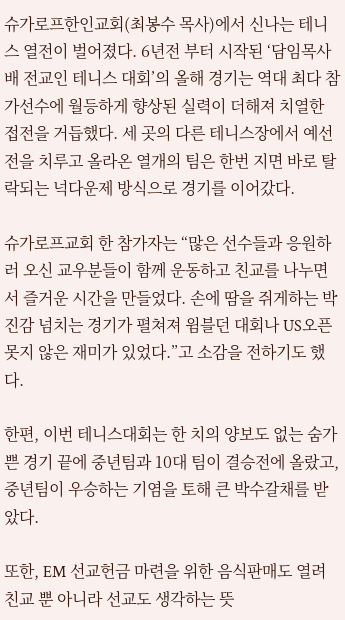슈가로프한인교회(최봉수 목사)에서 신나는 테니스 열전이 벌어졌다. 6년전 부터 시작된 ‘담임목사 배 전교인 테니스 대회’의 올해 경기는 역대 최다 참가선수에 월등하게 향상된 실력이 더해져 치열한 접전을 거듭했다. 세 곳의 다른 테니스장에서 예선전을 치루고 올라온 열개의 팀은 한번 지면 바로 탈락되는 넉다운제 방식으로 경기를 이어갔다.

슈가로프교회 한 참가자는 “많은 선수들과 응원하러 오신 교우분들이 함께 운동하고 친교를 나누면서 즐거운 시간을 만들었다. 손에 땀을 쥐게하는 박진감 넘치는 경기가 펼쳐져 윔블던 대회나 US오픈 못지 않은 재미가 있었다.”고 소감을 전하기도 했다.

한편, 이번 테니스대회는 한 치의 양보도 없는 숨가쁜 경기 끝에 중년팀과 10대 팀이 결승전에 올랐고, 중년팀이 우승하는 기염을 토해 큰 박수갈채를 받았다.

또한, EM 선교헌금 마련을 위한 음식판매도 열려 친교 뿐 아니라 선교도 생각하는 뜻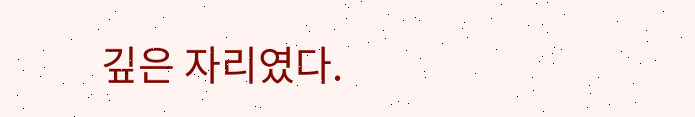깊은 자리였다.